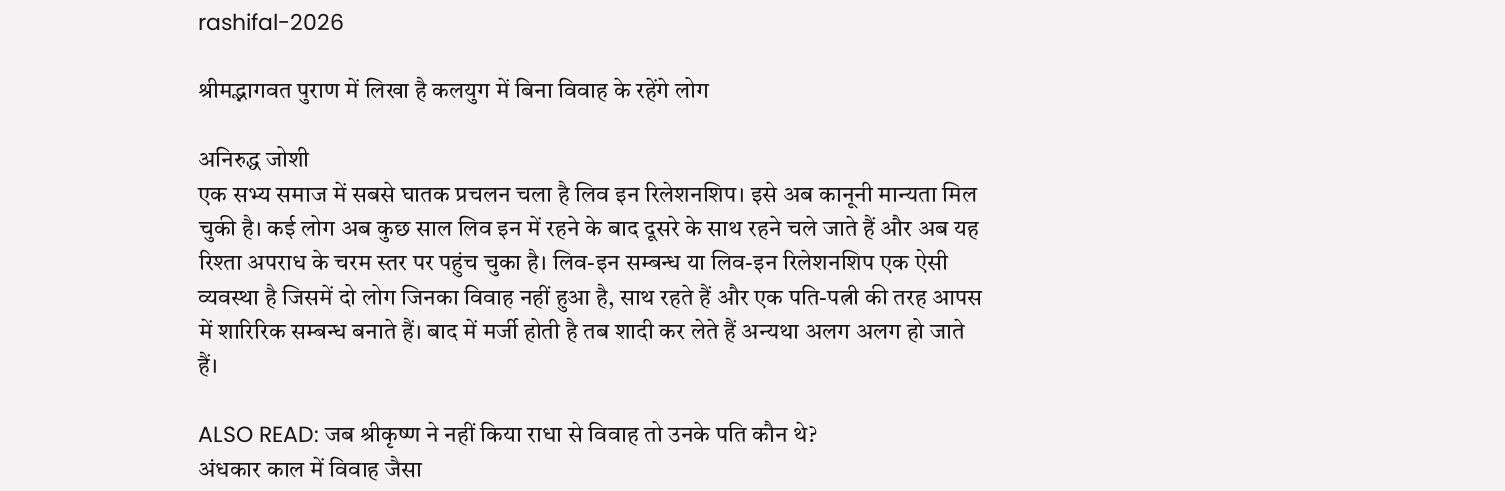rashifal-2026

श्रीमद्भागवत पुराण में लिखा है कलयुग में बिना विवाह के रहेंगे लोग

अनिरुद्ध जोशी
एक सभ्य समाज में सबसे घातक प्रचलन चला है लिव इन रिलेशनशिप। इसे अब कानूनी मान्यता मिल चुकी है। कई लोग अब कुछ साल लिव इन में रहने के बाद दूसरे के साथ रहने चले जाते हैं और अब यह रिश्ता अपराध के चरम स्तर पर पहुंच चुका है। लिव-इन सम्बन्ध या लिव-इन रिलेशनशिप एक ऐसी व्यवस्था है जिसमें दो लोग जिनका विवाह नहीं हुआ है, साथ रहते हैं और एक पति-पत्नी की तरह आपस में शारिरिक सम्बन्ध बनाते हैं। बाद में मर्जी होती है तब शादी कर लेते हैं अन्यथा अलग अलग हो जाते हैं।

ALSO READ: जब श्रीकृष्ण ने नहीं किया राधा से विवाह तो उनके पति कौन थे?
अंधकार काल में विवाह जैसा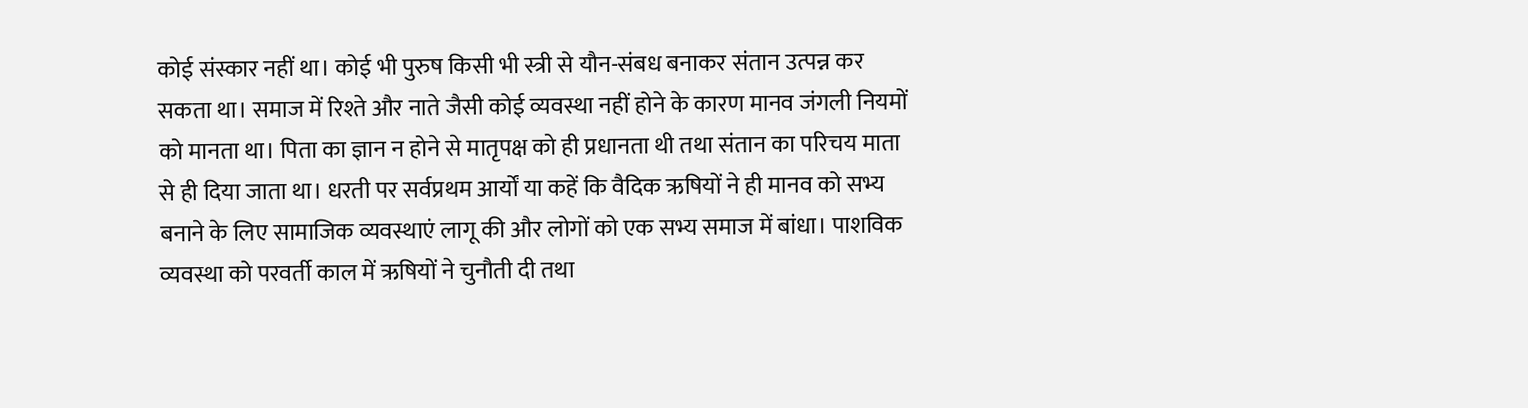कोई संस्कार नहीं था। कोई भी पुरुष किसी भी स्त्री से यौन-संबध बनाकर संतान उत्पन्न कर सकता था। समाज में रिश्ते और नाते जैसी कोई व्यवस्था नहीं होने के कारण मानव जंगली नियमों को मानता था। पिता का ज्ञान न होने से मातृपक्ष को ही प्रधानता थी तथा संतान का परिचय माता से ही दिया जाता था। धरती पर सर्वप्रथम आर्यों या कहें कि वैदिक ऋषियों ने ही मानव को सभ्य बनाने के लिए सामाजिक व्यवस्थाएं लागू की और लोगों को एक सभ्य समाज में बांधा। पाशविक व्यवस्था को परवर्ती काल में ऋषियों ने चुनौती दी तथा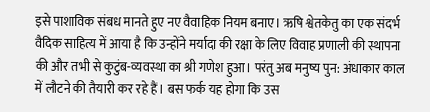इसे पाशाविक संबध मानते हुए नए वैवाहिक नियम बनाए। ऋषि श्वेतकेतु का एक संदर्भ वैदिक साहित्य में आया है कि उन्होंने मर्यादा की रक्षा के लिए विवाह प्रणाली की स्थापना की और तभी से कुटुंब-व्यवस्था का श्री गणेश हुआ। परंतु अब मनुष्य पुन: अंधाकार काल में लौटने की तैयारी कर रहे हैं। बस फर्क यह होगा कि उस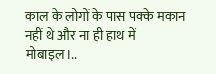काल के लोगों के पास पक्के मकान नहीं थे और ना ही हाथ में मोबाइल।..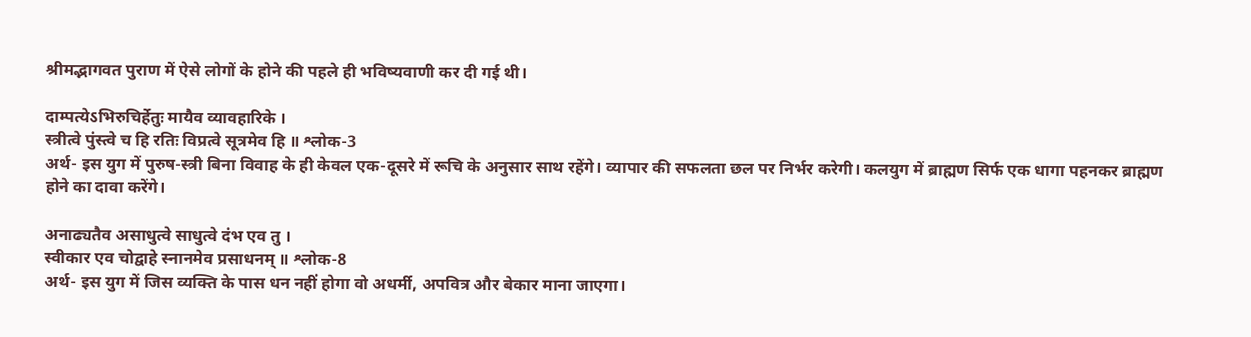श्रीमद्भागवत पुराण में ऐसे लोगों के होने की पहले ही भविष्यवाणी कर दी गई थी।

दाम्पत्येऽभिरुचिर्हेतुः मायैव व्यावहारिके ।
स्त्रीत्वे पुंस्त्वे च हि रतिः विप्रत्वे सूत्रमेव हि ॥ श्लोक-3
अर्थ- इस युग में पुरुष-स्त्री बिना विवाह के ही केवल एक-दूसरे में रूचि के अनुसार साथ रहेंगे। व्यापार की सफलता छल पर निर्भर करेगी। कलयुग में ब्राह्मण सिर्फ एक धागा पहनकर ब्राह्मण होने का दावा करेंगे।

अनाढ्यतैव असाधुत्वे साधुत्वे दंभ एव तु ।
स्वीकार एव चोद्वाहे स्नानमेव प्रसाधनम् ॥ श्लोक-8
अर्थ- इस युग में जिस व्यक्ति के पास धन नहीं होगा वो अधर्मी, अपवित्र और बेकार माना जाएगा।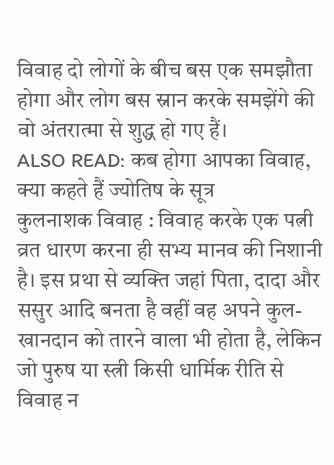विवाह दो लोगों के बीच बस एक समझौता होगा और लोग बस स्नान करके समझेंगे की वो अंतरात्मा से शुद्ध हो गए हैं।
ALSO READ: कब होगा आपका विवाह, क्या कहते हैं ज्योतिष के सूत्र
कुलनाशक विवाह : विवाह करके एक पत्नी व्रत धारण करना ही सभ्य मानव की निशानी है। इस प्रथा से व्यक्ति जहां पिता, दादा और ससुर आदि बनता है वहीं वह अपने कुल-खानदान को तारने वाला भी होता है, लेकिन जो पुरुष या स्त्री किसी धार्मिक रीति से विवाह न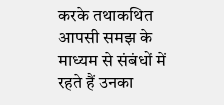करके तथाकथित आपसी समझ के माध्यम से संबंधों में रहते हैं उनका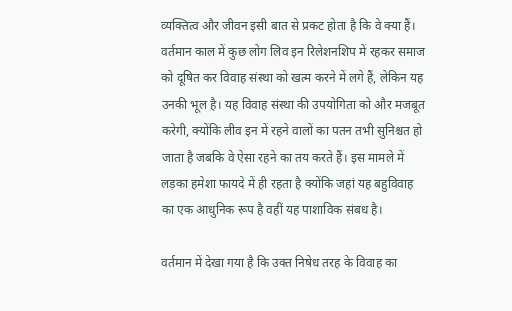व्यक्तित्व और जीवन इसी बात से प्रकट होता है कि वे क्या हैं। वर्तमान काल में कुछ लोग लिव इन रिलेशनशिप में रहकर समाज को दूषित कर विवाह संस्था को खत्म करने में लगे हैं, लेकिन यह उनकी भूल है। यह विवाह संस्था की उपयोगिता को और मजबूत करेगी, क्योंकि लीव इन में रहने वालों का पतन तभी सुनिश्चत हो जाता है जबकि वे ऐसा रहने का तय करते हैं। इस मामले में लड़का हमेशा फायदे में ही रहता है क्योंकि जहां यह बहुविवाह का एक आधुनिक रूप है वहीं यह पाशाविक संबध है।

वर्तमान में देखा गया है कि उक्त निषेध तरह के विवाह का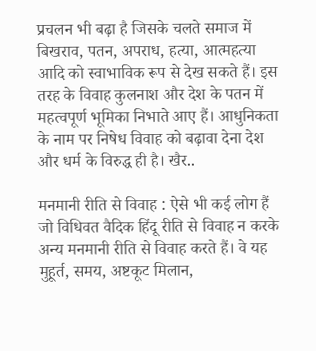प्रचलन भी बढ़ा है जिसके चलते समाज में बिखराव, पतन, अपराध, हत्या, आत्महत्या आदि को स्वाभाविक रूप से देख सकते हैं। इस तरह के विवाह कुलनाश और देश के पतन में महत्वपूर्ण भूमिका निभाते आए हैं। आधुनिकता के नाम पर निषेध विवाह को बढ़ावा देना देश और धर्म के विरुद्ध ही है। खैर..

मनमानी रीति से विवाह : ऐसे भी कई लोग हैं जो विधिवत वैदिक हिंदू रीति से विवाह न करके अन्य मनमानी रीति से विवाह करते हैं। वे यह मुहूर्त, समय, अष्टकूट मिलान,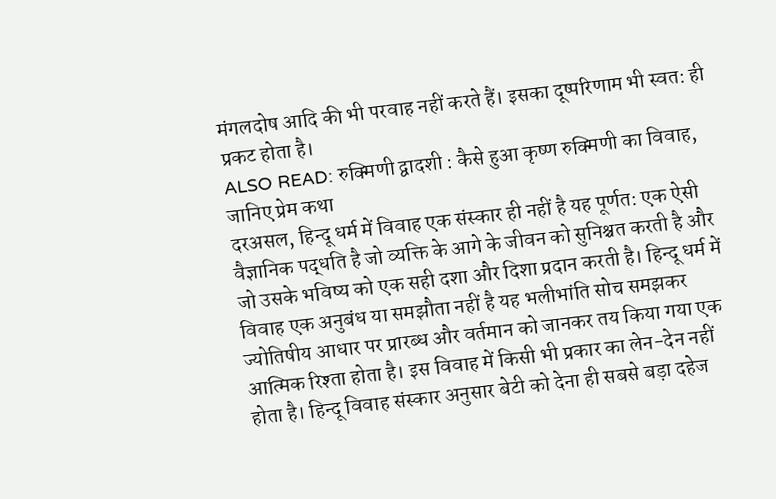मंगलदोष आदि की भी परवाह नहीं करते हैं। इसका दूष्परिणाम भी स्वत: ही प्रकट होता है।
ALSO READ: रुक्मिणी द्वादशी : कैसे हुआ कृष्ण रुक्मिणी का विवाह, जानिए प्रेम कथा
दरअसल, हिन्दू धर्म में विवाह एक संस्कार ही नहीं है यह पूर्णत: एक ऐसी वैज्ञानिक पद्धति है जो व्यक्ति के आगे के जीवन को सुनिश्चत करती है और जो उसके भविष्य को एक सही दशा और दिशा प्रदान करती है। हिन्दू धर्म में विवाह एक अनुबंध या समझौता नहीं है यह भलीभांति सोच समझकर ज्योतिषीय आधार पर प्रारब्ध और वर्तमान को जानकर तय किया गया एक आत्मिक रिश्ता होता है। इस विवाह में किसी भी प्रकार का लेन-देन नहीं होता है। हिन्दू विवाह संस्कार अनुसार बेटी को देना ही सबसे बड़ा दहेज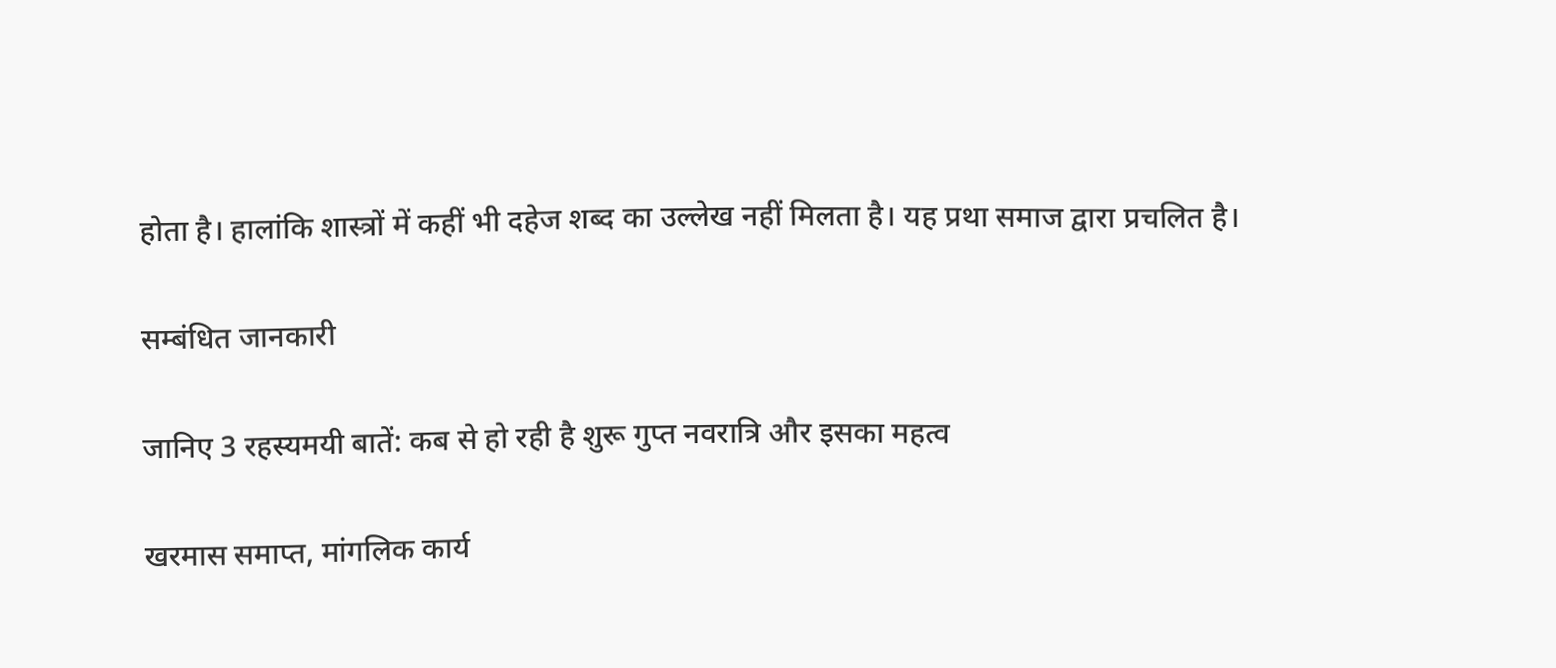होता है। हालांकि शास्त्रों में कहीं भी दहेज शब्द का उल्लेख नहीं मिलता है। यह प्रथा समाज द्वारा प्रचलित है।

सम्बंधित जानकारी

जानिए 3 रहस्यमयी बातें: कब से हो रही है शुरू गुप्त नवरात्रि और इसका महत्व

खरमास समाप्त, मांगलिक कार्य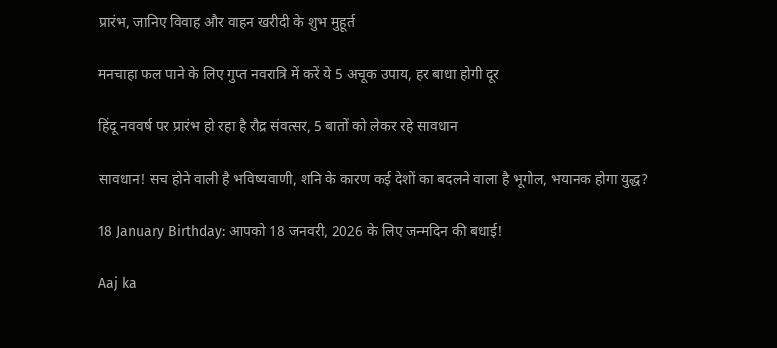प्रारंभ, जानिए विवाह और वाहन खरीदी के शुभ मुहूर्त

मनचाहा फल पाने के लिए गुप्त नवरात्रि में करें ये 5 अचूक उपाय, हर बाधा होगी दूर

हिंदू नववर्ष पर प्रारंभ हो रहा है रौद्र संवत्सर, 5 बातों को लेकर रहे सावधान

सावधान! सच होने वाली है भविष्यवाणी, शनि के कारण कई देशों का बदलने वाला है भूगोल, भयानक होगा युद्ध?

18 January Birthday: आपको 18 जनवरी, 2026 के लिए जन्मदिन की बधाई!

Aaj ka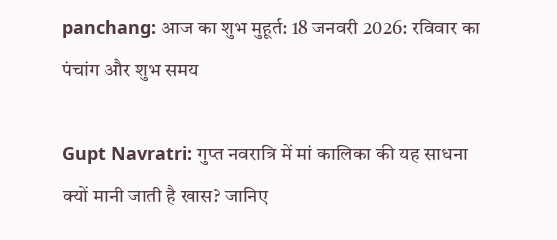panchang: आज का शुभ मुहूर्त: 18 जनवरी 2026: रविवार का पंचांग और शुभ समय

Gupt Navratri: गुप्त नवरात्रि में मां कालिका की यह साधना क्यों मानी जाती है खास? जानिए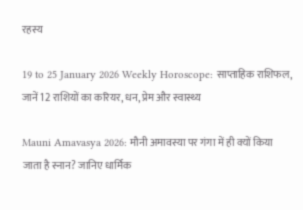रहस्य

19 to 25 January 2026 Weekly Horoscope: साप्ताहिक राशिफल, जानें 12 राशियों का करियर, धन, प्रेम और स्वास्थ्य

Mauni Amavasya 2026: मौनी अमावस्या पर गंगा में ही क्यों किया जाता है स्नान? जानिए धार्मिक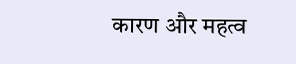कारण और महत्व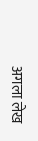अगला लेख